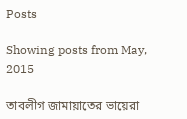Posts

Showing posts from May, 2015

তাবলীগ জামায়াতের ভায়েরা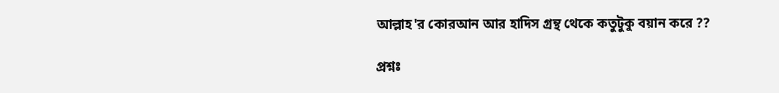আল্লাহ'র কোরআন আর হাদিস গ্রন্থ থেকে কতুটুকু বয়ান করে ??

প্রশ্নঃ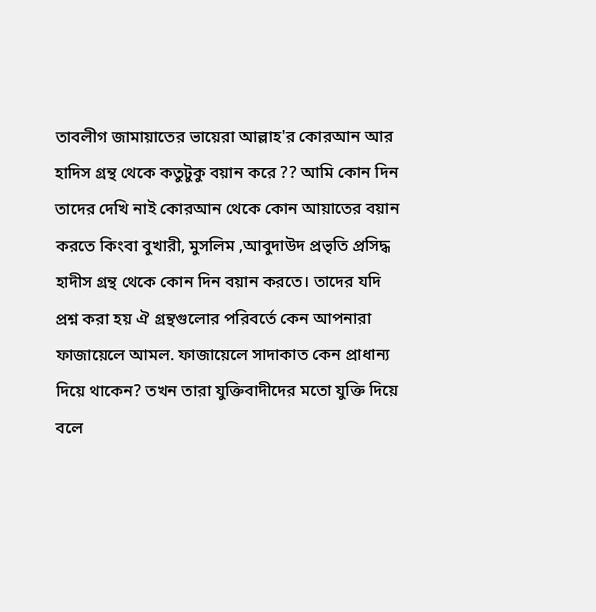তাবলীগ জামায়াতের ভায়েরা আল্লাহ'র কোরআন আর হাদিস গ্রন্থ থেকে কতুটুকু বয়ান করে ?? আমি কোন দিন তাদের দেখি নাই কোরআন থেকে কোন আয়াতের বয়ান করতে কিংবা বুখারী, মুসলিম ,আবুদাউদ প্রভৃতি প্রসিদ্ধ হাদীস গ্রন্থ থেকে কোন দিন বয়ান করতে। তাদের যদি প্রশ্ন করা হয় ঐ গ্রন্থগুলোর পরিবর্তে কেন আপনারা ফাজায়েলে আমল. ফাজায়েলে সাদাকাত কেন প্রাধান্য দিয়ে থাকেন? তখন তারা যুক্তিবাদীদের মতো যুক্তি দিয়ে বলে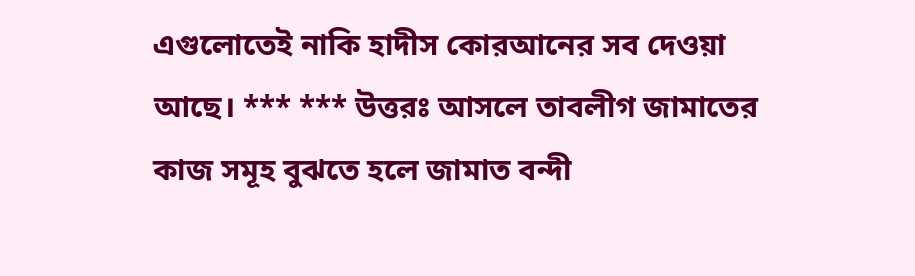এগুলোতেই নাকি হাদীস কোরআনের সব দেওয়া আছে। *** *** উত্তরঃ আসলে তাবলীগ জামাতের কাজ সমূহ বুঝতে হলে জামাত বন্দী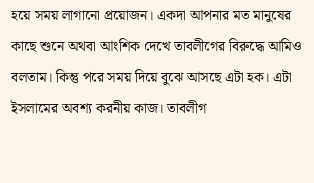হয়ে সময় লাগানো প্রয়োজন। একদা আপনার মত মানুষের কাছে শুনে অথবা আংশিক দেখে তাবলীগের বিরুদ্ধে আমিও বলতাম। কিন্তু পরে সময় দিয়ে বুঝে আসছে এটা হক। এটা ইসলামের অবশ্য করনীয় কাজ। তাবলীগ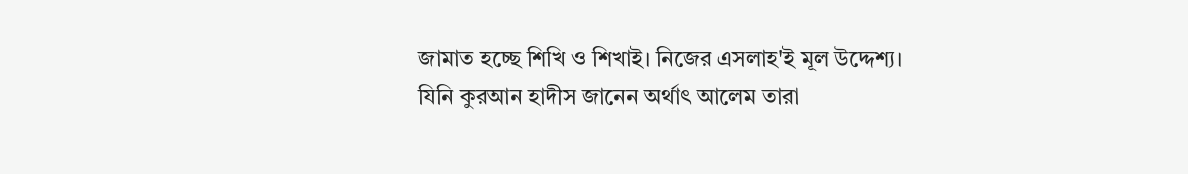জামাত হচ্ছে শিখি ও শিখাই। নিজের এসলাহ'ই মূল উদ্দেশ্য। যিনি কুরআন হাদীস জানেন অর্থাৎ আলেম তারা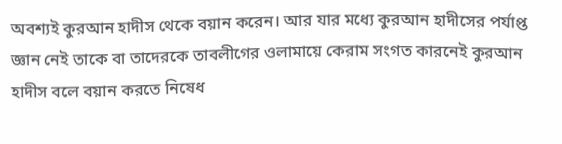অবশ্যই কুরআন হাদীস থেকে বয়ান করেন। আর যার মধ্যে কুরআন হাদীসের পর্যাপ্ত জ্ঞান নেই তাকে বা তাদেরকে তাবলীগের ওলামায়ে কেরাম সংগত কারনেই কুরআন হাদীস বলে বয়ান করতে নিষেধ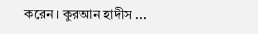করেন। কুরআন হাদীস ...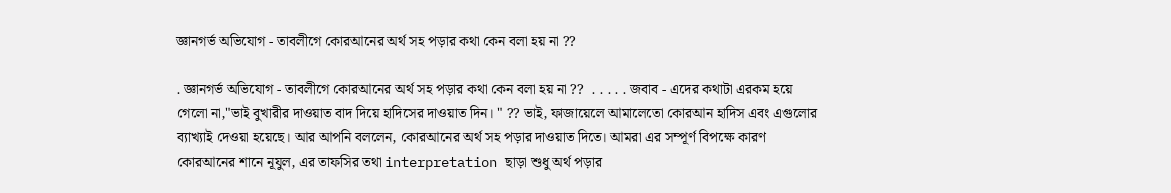জ্ঞানগর্ভ অভিযোগ - তাবলীগে কোরআনের অর্থ সহ পড়ার কথা কেন বলা হয় না ??

. জ্ঞানগর্ভ অভিযোগ - তাবলীগে কোরআনের অর্থ সহ পড়ার কথা কেন বলা হয় না ??  . . . . . জবাব - এদের কথাটা এরকম হয়ে গেলো না,"ভাই বুখারীর দাওয়াত বাদ দিয়ে হাদিসের দাওয়াত দিন। " ?? ভাই, ফাজায়েলে আমালেতো কোরআন হাদিস এবং এগুলোর ব্যাখ্যাই দেওয়া হয়েছে। আর আপনি বললেন, কোরআনের অর্থ সহ পড়ার দাওয়াত দিতে। আমরা এর সম্পূর্ণ বিপক্ষে কারণ কোরআনের শানে নূযুল, এর তাফসির তথা interpretation ছাড়া শুধু অর্থ পড়ার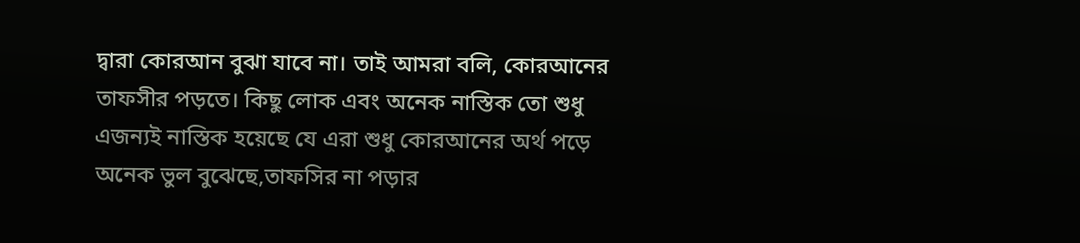দ্বারা কোরআন বুঝা যাবে না। তাই আমরা বলি, কোরআনের তাফসীর পড়তে। কিছু লোক এবং অনেক নাস্তিক তো শুধু এজন্যই নাস্তিক হয়েছে যে এরা শুধু কোরআনের অর্থ পড়ে অনেক ভুল বুঝেছে,তাফসির না পড়ার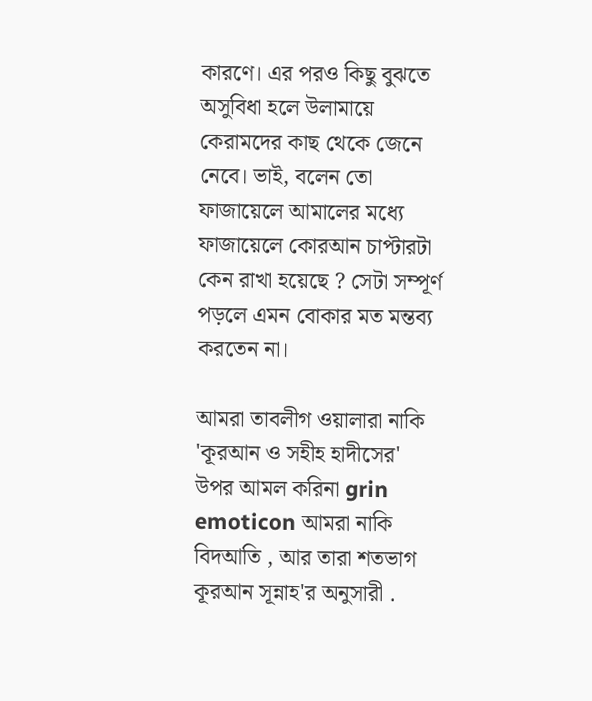কারণে। এর পরও কিছু বুঝতে অসুবিধা হলে উলামায়ে কেরামদের কাছ থেকে জেনে নেবে। ভাই, বলেন তো ফাজায়েলে আমালের মধ্যে ফাজায়েলে কোরআন চাপ্টারটা কেন রাখা হয়েছে ? সেটা সম্পূর্ণ পড়লে এমন বোকার মত মন্তব্য করতেন না।

আমরা তাবলীগ ওয়ালারা নাকি 'কূরআন ও সহীহ হাদীসের' উপর আমল করিনা grin emoticon আমরা নাকি বিদআতি , আর তারা শতভাগ কূরআন সূন্নাহ'র অনুসারী .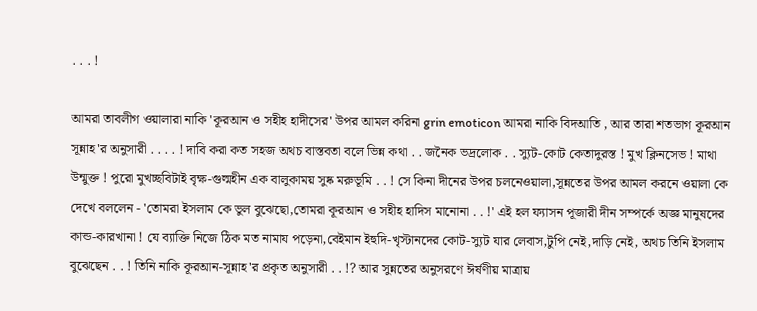. . . !

আমরা তাবলীগ ওয়ালারা নাকি 'কূরআন ও সহীহ হাদীসের' উপর আমল করিনা grin emoticon আমরা নাকি বিদআতি , আর তারা শতভাগ কূরআন সূন্নাহ'র অনুসারী . . . . ! দাবি করা কত সহজ অথচ বাস্তবতা বলে ভিন্ন কথা . . জনৈক ভদ্রলোক . . স্যুট-কোট কেতাদুরস্ত ! মুখ ক্লিনসেভ ! মাথা উন্মুক্ত ! পুরো মুখচ্ছবিটাই বৃক্ষ-গুল্মহীন এক বালুকাময় সুষ্ক মরুভূমি . . ! সে কিনা দীনের উপর চলনেওয়ালা,সূন্নতের উপর আমল করনে ওয়ালা কে দেখে বললেন - 'তোমরা ইসলাম কে ভুল বুঝেছো,তোমরা কূরআন ও সহীহ হাদিস মানোনা . . !' এই হল ফ্যাসন পূজারী দীন সম্পর্কে অজ্ঞ মানুষদের কান্ড-কারখানা ! যে ব্যাক্তি নিজে ঠিক মত নামায পড়েনা,বেইমান ইহুদি-খৃস্টানদের কোট-স্যুট যার লেবাস,টুপি নেই,দাড়ি নেই, অথচ তিনি ইসলাম বুঝেছেন . . ! তিনি নাকি কূরআন-সূন্নাহ'র প্রকৃত অনুসারী . . !? আর সুন্নতের অনুসরণে ঈর্ষণীয় মাত্রায়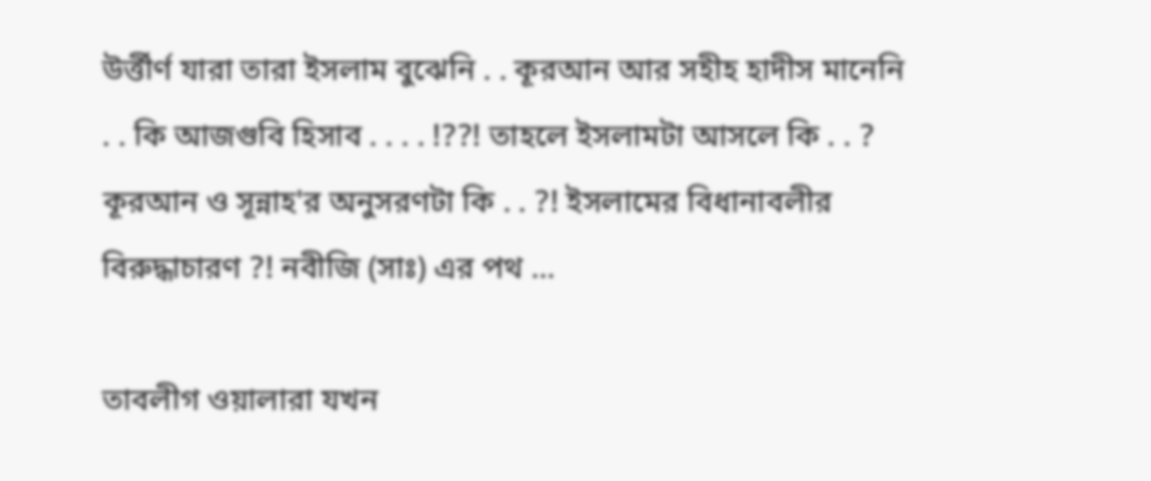উর্ত্তীর্ণ যারা তারা ইসলাম বুঝেনি . . কূরআন আর সহীহ হাদীস মানেনি . . কি আজগুবি হিসাব . . . . !??! তাহলে ইসলামটা আসলে কি . . ? কূরআন ও সূন্নাহ'র অনুসরণটা কি . . ?! ইসলামের বিধানাবলীর বিরুদ্ধাচারণ ?! নবীজি (সাঃ) এর পথ ...

তাবলীগ ওয়ালারা যখন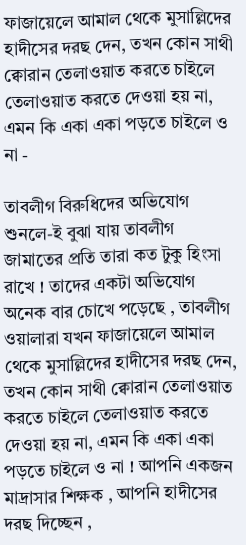ফাজায়েলে আমাল থেকে মুসাল্লিদের হাদীসের দরছ দেন, তখন কোন সাথী ক্বোরান তেলাওয়াত করতে চাইলে তেলাওয়াত করতে দেওয়া হয় না, এমন কি একা একা পড়তে চাইলে ও না -

তাবলীগ বিরুধিদের অভিযোগ শুনলে-ই বুঝা যায় তাবলীগ জামাতের প্রতি তারা কত টুকু হিংসা রাখে ! তাদের একটা অভিযোগ অনেক বার চোখে পড়েছে , তাবলীগ ওয়ালারা যখন ফাজায়েলে আমাল থেকে মুসাল্লিদের হাদীসের দরছ দেন, তখন কোন সাথী ক্বোরান তেলাওয়াত করতে চাইলে তেলাওয়াত করতে দেওয়া হয় না, এমন কি একা একা পড়তে চাইলে ও না ! আপনি একজন মাদ্রাসার শিক্ষক , আপনি হাদীসের দরছ দিচ্ছেন ,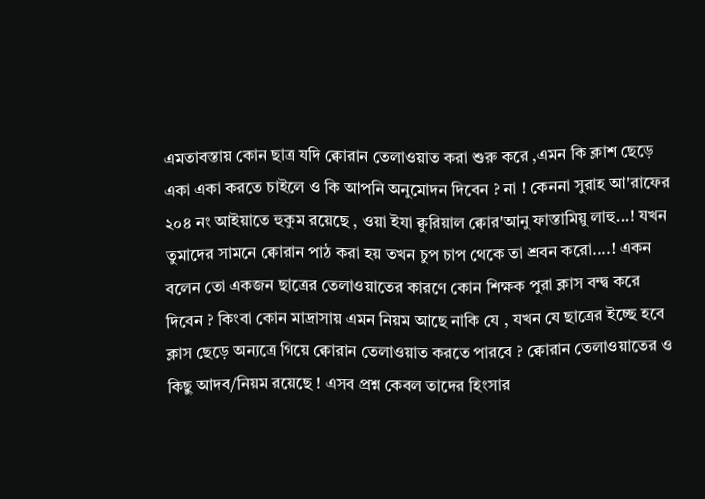এমতাবস্তায় কোন ছাত্র যদি ক্বোরান তেলাওয়াত করা শুরু করে ,এমন কি ক্লাশ ছেড়ে একা একা করতে চাইলে ও কি আপনি অনুমোদন দিবেন ? না ! কেননা সুরাহ আ'রাফের ২০৪ নং আইয়াতে হুকুম রয়েছে , ওয়া ইযা ক্বুরিয়াল ক্বোর'আনু ফাস্তামিয়ু লাহু...! যখন তুমাদের সামনে ক্বোরান পাঠ করা হয় তখন চুপ চাপ থেকে তা শ্রবন করো....! একন বলেন তো একজন ছাত্রের তেলাওয়াতের কারণে কোন শিক্ষক পুরা ক্লাস বন্দ্ব করে দিবেন ? কিংবা কোন মাদ্রাসায় এমন নিয়ম আছে নাকি যে , যখন যে ছাত্রের ইচ্ছে হবে ক্লাস ছেড়ে অন্যত্রে গিয়ে ক্বোরান তেলাওয়াত করতে পারবে ? ক্বোরান তেলাওয়াতের ও কিছু আদব/নিয়ম রয়েছে ! এসব প্রশ্ন কেবল তাদের হিংসার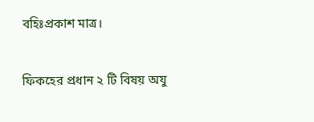বহিঃপ্রকাশ মাত্র।

ফিকহের প্রধান ২ টি বিষয় অযু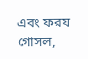এবং ফরয গোসল,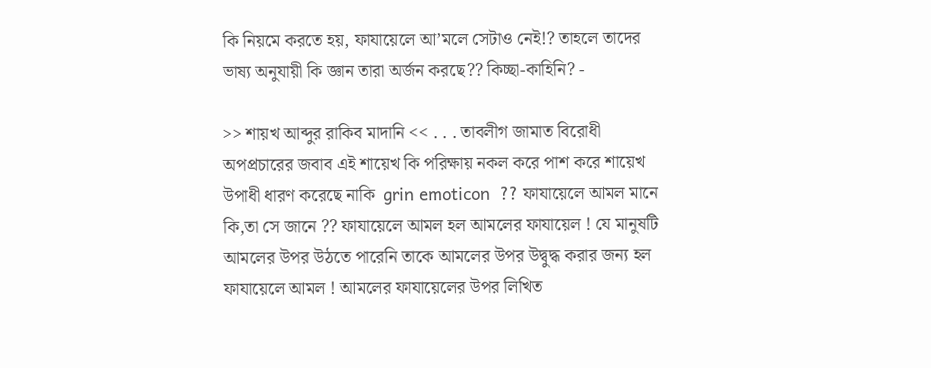কি নিয়মে করতে হয়, ফাযায়েলে আ’মলে সেটাও নেই!? তাহলে তাদের ভাষ্য অনুযায়ী কি জ্ঞান তারা অর্জন করছে?? কিচ্ছা-কাহিনি? -

>> শায়খ আব্দুর রাকিব মাদানি << . . . তাবলীগ জামাত বিরোধী অপপ্রচারের জবাব এই শায়েখ কি পরিক্ষায় নকল করে পাশ করে শায়েখ উপাধী ধারণ করেছে নাকি  grin emoticon  ?? ফাযায়েলে আমল মানে কি,তা সে জানে ?? ফাযায়েলে আমল হল আমলের ফাযায়েল ! যে মানুষটি আমলের উপর উঠতে পারেনি তাকে আমলের উপর উদ্বুদ্ধ করার জন্য হল ফাযায়েলে আমল ! আমলের ফাযায়েলের উপর লিখিত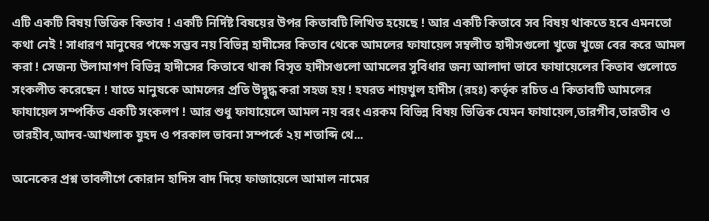এটি একটি বিষয় ভিত্তিক কিতাব ! একটি নির্দিষ্ট বিষয়ের উপর কিতাবটি লিখিত হয়েছে ! আর একটি কিতাবে সব বিষয় থাকতে হবে এমনতো কথা নেই ! সাধারণ মানুষের পক্ষে সম্ভব নয় বিভিন্ন হাদীসের কিতাব থেকে আমলের ফাযায়েল সম্বলীত হাদীসগুলো খুজে খুজে বের করে আমল করা ! সেজন্য উলামাগণ বিভিন্ন হাদীসের কিতাবে থাকা বিসৃত হাদীসগুলো আমলের সুবিধার জন্য আলাদা ভাবে ফাযায়েলের কিতাব গুলোতে সংকলীত করেছেন ! যাতে মানুষকে আমলের প্রতি উদ্বুদ্ধ করা সহজ হয় ! হযরত শায়খুল হাদীস (রহঃ) কর্তৃক রচিত এ কিতাবটি আমলের ফাযায়েল সম্পর্কিত একটি সংকলণ ! আর শুধু ফাযায়েলে আমল নয় বরং এরকম বিভিন্ন বিষয় ভিত্তিক যেমন ফাযায়েল,তারগীব,তারতীব ও তারহীব,আদব-আখলাক যুহদ ও পরকাল ভাবনা সম্পর্কে ২য় শতাব্দি থে...

অনেকের প্রশ্ন তাবলীগে কোরান হাদিস বাদ দিয়ে ফাজায়েলে আমাল নামের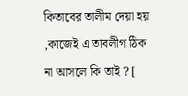কিতাবের তালীম দেয়া হয় ,কাজেই এ তাবলীগ ঠিক না আসলে কি তাই ? [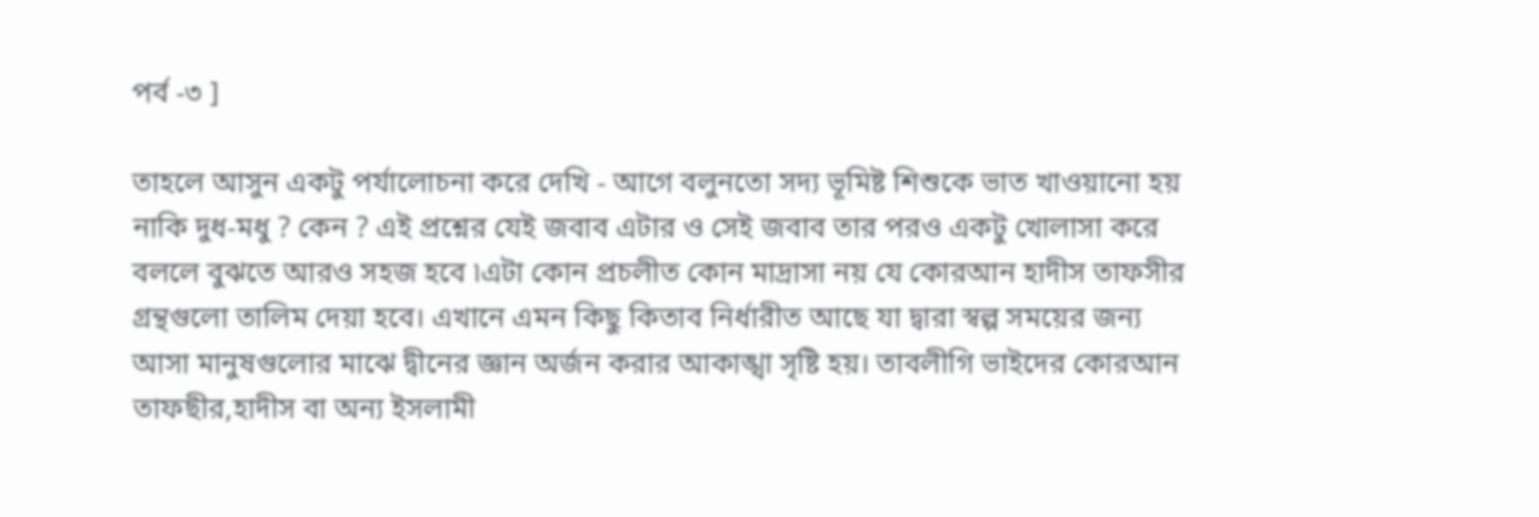পর্ব -৩ ]

তাহলে আসুন একটু পর্যালোচনা করে দেখি - আগে বলুনতো সদ্য ভূমিষ্ট শিশুকে ভাত খাওয়ানো হয় নাকি দুধ-মধু ? কেন ? এই প্রশ্নের যেই জবাব এটার ও সেই জবাব তার পরও একটু খোলাসা করে বললে বুঝতে আরও সহজ হবে ৷এটা কোন প্রচলীত কোন মাদ্রাসা নয় যে কোরআন হাদীস তাফসীর গ্রন্থগুলো তালিম দেয়া হবে। এখানে এমন কিছু কিতাব নির্ধারীত আছে যা দ্বারা স্বল্প সময়ের জন্য আসা মানুষগুলোর মাঝে দ্বীনের জ্ঞান অর্জন করার আকাঙ্খা সৃষ্টি হয়। তাবলীগি ভাইদের কোরআন তাফছীর,হাদীস বা অন্য ইসলামী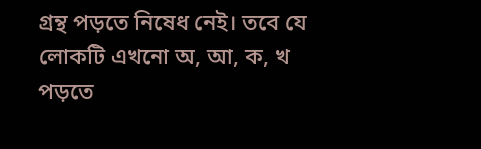গ্রন্থ পড়তে নিষেধ নেই। তবে যে লোকটি এখনো অ, আ, ক, খ পড়তে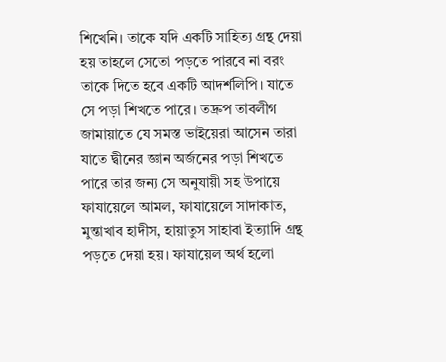শিখেনি। তাকে যদি একটি সাহিত্য গ্রন্থ দেয়া হয় তাহলে সেতো পড়তে পারবে না বরং তাকে দিতে হবে একটি আদর্শলিপি। যাতে সে পড়া শিখতে পারে। তদ্রুপ তাবলীগ জামায়াতে যে সমস্ত ভাইয়েরা আসেন তারা যাতে দ্বীনের জ্ঞান অর্জনের পড়া শিখতে পারে তার জন্য সে অনুযায়ী সহ উপায়ে ফাযায়েলে আমল, ফাযায়েলে সাদাকাত, মুন্তাখাব হাদীস, হায়াতুস সাহাবা ইত্যাদি গ্রন্থ পড়তে দেয়া হয়। ফাযায়েল অর্থ হলো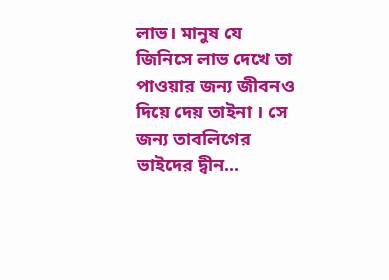লাভ। মানুষ যে জিনিসে লাভ দেখে তা পাওয়ার জন্য জীবনও দিয়ে দেয় তাইনা । সে জন্য তাবলিগের ভাইদের দ্বীন...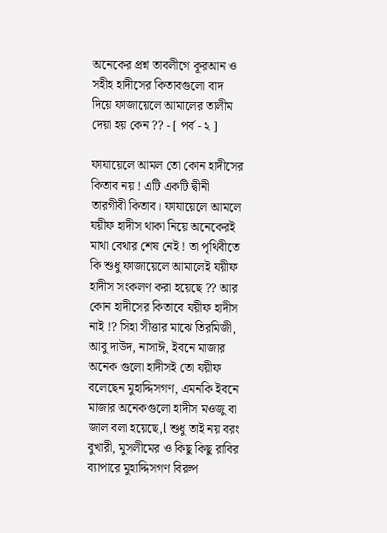অনেকের প্রশ্ন তাবলীগে কূরআন ও সহীহ হাদীসের কিতাবগুলো বাদ দিয়ে ফাজায়েলে আমালের তালীম দেয়া হয় কেন ?? - [ পর্ব - ২ ]

ফাযায়েলে আমল তো কোন হাদীসের কিতাব নয় ! এটি একটি দ্বীনী তারগীবী কিতাব। ফাযায়েলে আমলে যয়ীফ হাদীস থাকা নিয়ে অনেকেরই মাথা বেথার শেষ নেই ! তা পৃথিবীতে কি শুধু ফাজায়েলে আমালেই যয়ীফ হাদীস সংকলণ করা হয়েছে ?? আর কোন হাদীসের কিতাবে যয়ীফ হাদীস নাই !? সিহা সীত্তার মাঝে তিরমিজী, আবু দাউদ, নাসাঈ, ইবনে মাজার অনেক গুলো হাদীসই তো যয়ীফ বলেছেন মুহাদ্দিসগণ, এমনকি ইবনে মাজার অনেকগুলো হাদীস মওজু বা জাল বলা হয়েছে,l শুধু তাই নয় বরং বুখারী, মুসলীমের ও কিছু কিছু রাবির ব্যাপারে মুহাদ্দিসগণ বিরুপ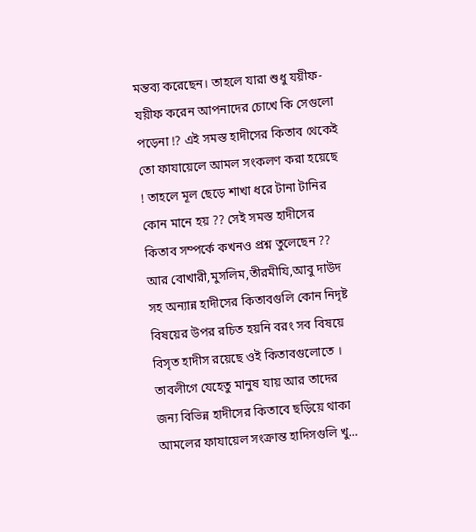মন্তব্য করেছেন। তাহলে যারা শুধু যয়ীফ-যয়ীফ করেন আপনাদের চোখে কি সেগুলো পড়েনা !? এই সমস্ত হাদীসের কিতাব থেকেই তো ফাযায়েলে আমল সংকলণ করা হয়েছে ! তাহলে মূল ছেড়ে শাখা ধরে টানা টানির কোন মানে হয় ?? সেই সমস্ত হাদীসের কিতাব সম্পর্কে কখনও প্রশ্ন তুলেছেন ?? আর বোখারী,মুসলিম,তীরমীযি,আবু দাউদ সহ অন্যান্ন হাদীসের কিতাবগুলি কোন নিদৃষ্ট বিষয়ের উপর রচিত হয়নি বরং সব বিষয়ে বিসৃত হাদীস রয়েছে ওই কিতাবগুলোতে । তাবলীগে যেহেতু মানুষ যায় আর তাদের জন্য বিভিন্ন হাদীসের কিতাবে ছড়িয়ে থাকা আমলের ফাযায়েল সংক্রান্ত হাদিসগুলি খু...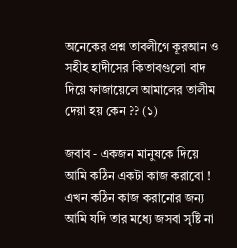অনেকের প্রশ্ন তাবলীগে কূরআন ও সহীহ হাদীসের কিতাবগুলো বাদ দিয়ে ফাজায়েলে আমালের তালীম দেয়া হয় কেন ?? (১)

জবাব - একজন মানুষকে দিয়ে আমি কঠিন একটা কাজ করাবো ! এখন কঠিন কাজ করানোর জন্য আমি যদি তার মধ্যে জসবা সৃষ্টি না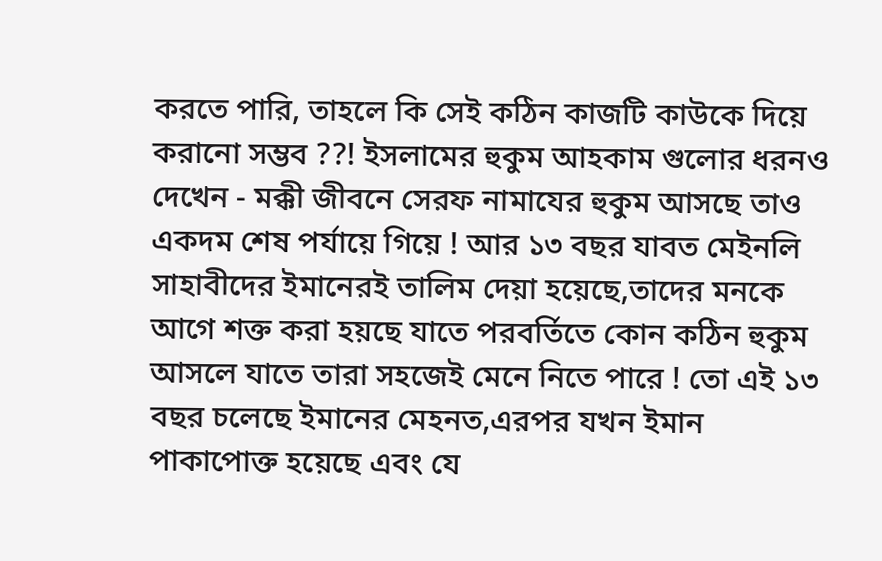করতে পারি, তাহলে কি সেই কঠিন কাজটি কাউকে দিয়ে করানো সম্ভব ??! ইসলামের হুকুম আহকাম গুলোর ধরনও দেখেন - মক্কী জীবনে সেরফ নামাযের হুকুম আসছে তাও একদম শেষ পর্যায়ে গিয়ে ! আর ১৩ বছর যাবত মেইনলি সাহাবীদের ইমানেরই তালিম দেয়া হয়েছে,তাদের মনকে আগে শক্ত করা হয়ছে যাতে পরবর্তিতে কোন কঠিন হুকুম আসলে যাতে তারা সহজেই মেনে নিতে পারে ! তো এই ১৩ বছর চলেছে ইমানের মেহনত,এরপর যখন ইমান পাকাপোক্ত হয়েছে এবং যে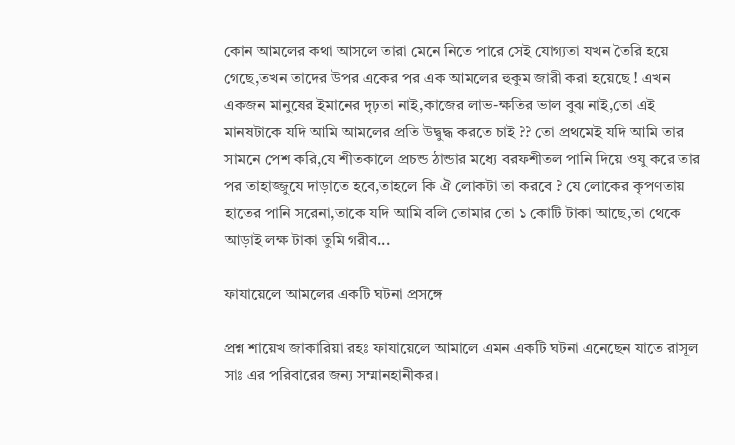কোন আমলের কথা আসলে তারা মেনে নিতে পারে সেই যোগ্যতা যখন তৈরি হয়ে গেছে,তখন তাদের উপর একের পর এক আমলের হুকুম জারী করা হয়েছে ! এখন একজন মানুষের ইমানের দৃঢ়তা নাই,কাজের লাভ-ক্ষতির ভাল বুঝ নাই,তো এই মানষটাকে যদি আমি আমলের প্রতি উদ্বুদ্ধ করতে চাই ?? তো প্রথমেই যদি আমি তার সামনে পেশ করি,যে শীতকালে প্রচন্ড ঠান্ডার মধ্যে বরফশীতল পানি দিয়ে ওযু করে তার পর তাহাজ্জুযে দাড়াতে হবে,তাহলে কি ঐ লোকটা তা করবে ? যে লোকের কৃপণতায় হাতের পানি সরেনা,তাকে যদি আমি বলি তোমার তো ১ কোটি টাকা আছে,তা থেকে আড়াই লক্ষ টাকা তুমি গরীব...

ফাযায়েলে আমলের একটি ঘটনা প্রসঙ্গে

প্রশ্ন শায়েখ জাকারিয়া রহঃ ফাযায়েলে আমালে এমন একটি ঘটনা এনেছেন যাতে রাসূল সাঃ এর পরিবারের জন্য সম্মানহানীকর।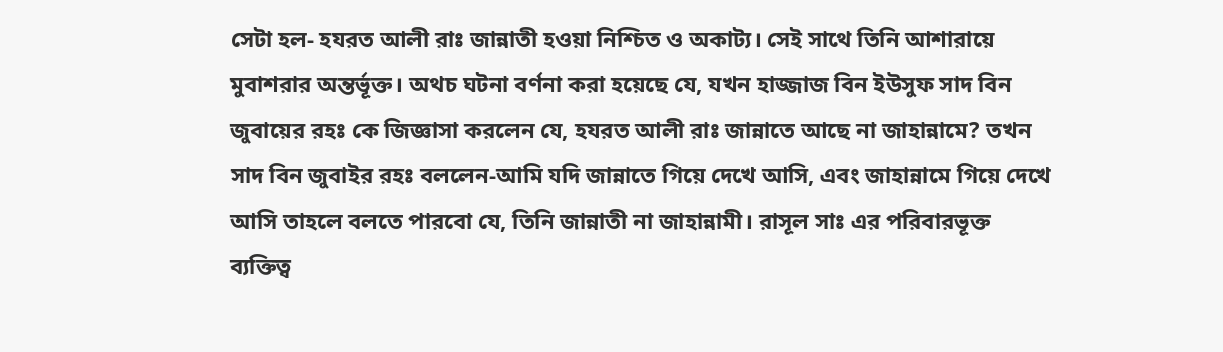সেটা হল- হযরত আলী রাঃ জান্নাতী হওয়া নিশ্চিত ও অকাট্য। সেই সাথে তিনি আশারায়ে মুবাশরার অন্তর্ভূক্ত। অথচ ঘটনা বর্ণনা করা হয়েছে যে, যখন হাজ্জাজ বিন ইউসুফ সাদ বিন জুবায়ের রহঃ কে জিজ্ঞাসা করলেন যে, হযরত আলী রাঃ জান্নাতে আছে না জাহান্নামে? তখন সাদ বিন জুবাইর রহঃ বললেন-আমি যদি জান্নাতে গিয়ে দেখে আসি, এবং জাহান্নামে গিয়ে দেখে আসি তাহলে বলতে পারবো যে, তিনি জান্নাতী না জাহান্নামী। রাসূল সাঃ এর পরিবারভূক্ত ব্যক্তিত্ব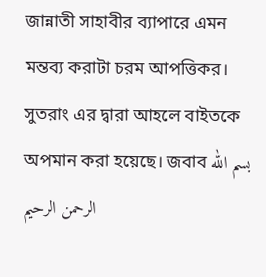জান্নাতী সাহাবীর ব্যাপারে এমন মন্তব্য করাটা চরম আপত্তিকর। সুতরাং এর দ্বারা আহলে বাইতকে অপমান করা হয়েছে। জবাব بسم الله الرحمن الرحيم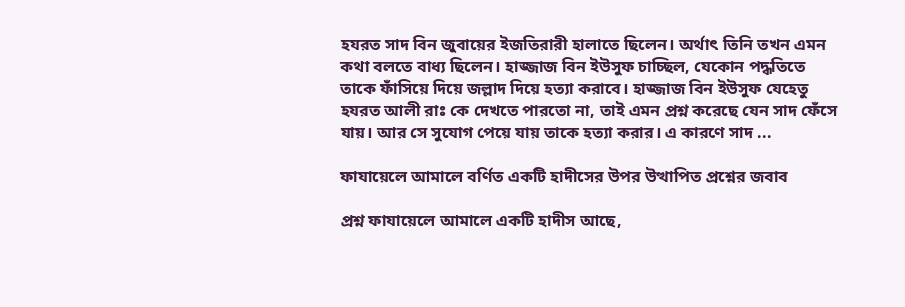হযরত সাদ বিন জুবায়ের ইজতিরারী হালাতে ছিলেন। অর্থাৎ তিনি তখন এমন কথা বলতে বাধ্য ছিলেন। হাজ্জাজ বিন ইউসুফ চাচ্ছিল, যেকোন পদ্ধতিতে তাকে ফাঁসিয়ে দিয়ে জল্লাদ দিয়ে হত্যা করাবে। হাজ্জাজ বিন ইউসুফ যেহেতু হযরত আলী রাঃ কে দেখতে পারতো না, তাই এমন প্রশ্ন করেছে যেন সাদ ফেঁসে যায়। আর সে সুযোগ পেয়ে যায় তাকে হত্যা করার। এ কারণে সাদ ...

ফাযায়েলে আমালে বর্ণিত একটি হাদীসের উপর উত্থাপিত প্রশ্নের জবাব

প্রশ্ন ফাযায়েলে আমালে একটি হাদীস আছে,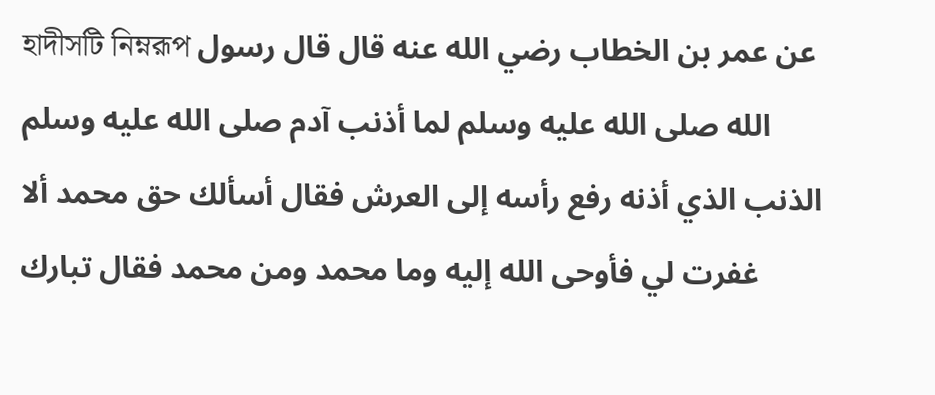হাদীসটি নিম্নরূপ عن عمر بن الخطاب رضي الله عنه قال قال رسول الله صلى الله عليه وسلم لما أذنب آدم صلى الله عليه وسلم الذنب الذي أذنه رفع رأسه إلى العرش فقال أسألك حق محمد ألا غفرت لي فأوحى الله إليه وما محمد ومن محمد فقال تبارك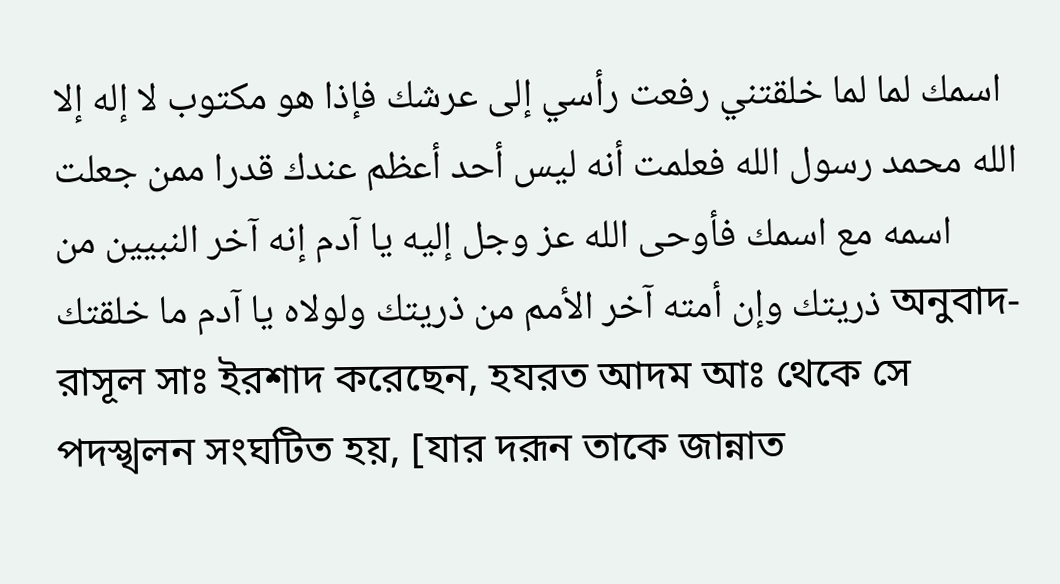اسمك لما لما خلقتني رفعت رأسي إلى عرشك فإذا هو مكتوب لا إله إلا الله محمد رسول الله فعلمت أنه ليس أحد أعظم عندك قدرا ممن جعلت اسمه مع اسمك فأوحى الله عز وجل إليه يا آدم إنه آخر النبيين من ذريتك وإن أمته آخر الأمم من ذريتك ولولاه يا آدم ما خلقتك অনুবাদ-রাসূল সাঃ ইরশাদ করেছেন, হযরত আদম আঃ থেকে সে পদস্খলন সংঘটিত হয়, [যার দরূন তাকে জান্নাত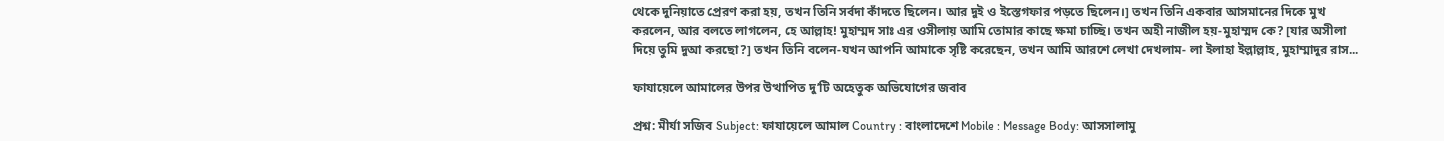থেকে দুনিয়াতে প্রেরণ করা হয়, তখন তিনি সর্বদা কাঁদতে ছিলেন। আর দুই ও ইস্তেগফার পড়তে ছিলেন।] তখন তিনি একবার আসমানের দিকে মুখ করলেন, আর বলতে লাগলেন, হে আল্লাহ! মুহাম্মদ সাঃ এর ওসীলায় আমি তোমার কাছে ক্ষমা চাচ্ছি। তখন অহী নাজীল হয়-মুহাম্মদ কে? [যার অসীলা দিয়ে তুমি দুআ করছো?] তখন তিনি বলেন-যখন আপনি আমাকে সৃষ্টি করেছেন, তখন আমি আরশে লেখা দেখলাম- লা ইলাহা ইল্লাল্লাহ, মুহাম্মাদুর রাস...

ফাযায়েলে আমালের উপর উত্থাপিত দু’টি অহেতুক অভিযোগের জবাব

প্রশ্ন: মীর্যা সজিব Subject: ফাযায়েলে আমাল Country : বাংলাদেশে Mobile : Message Body: আসসালামু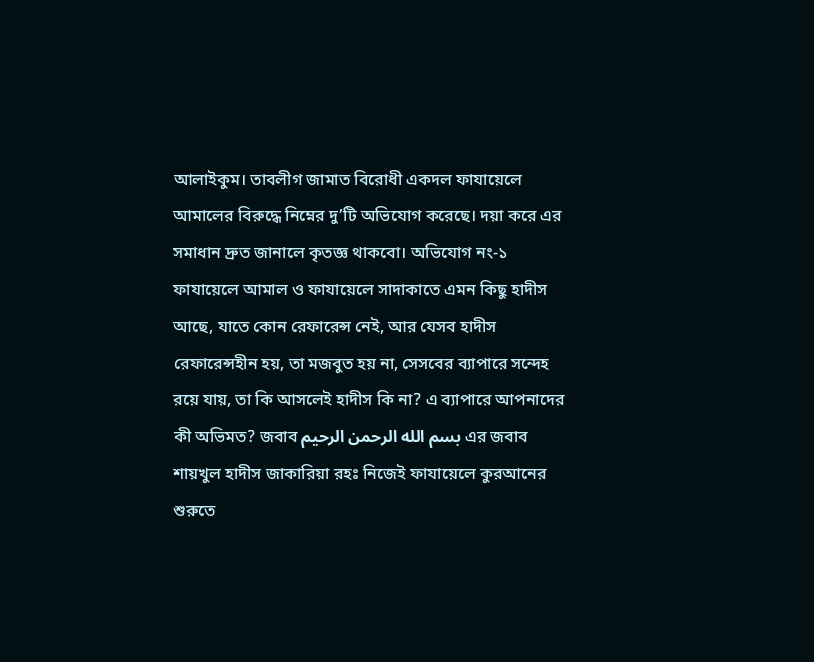আলাইকুম। তাবলীগ জামাত বিরোধী একদল ফাযায়েলে আমালের বিরুদ্ধে নিম্নের দু’টি অভিযোগ করেছে। দয়া করে এর সমাধান দ্রুত জানালে কৃতজ্ঞ থাকবো। অভিযোগ নং-১ ফাযায়েলে আমাল ও ফাযায়েলে সাদাকাতে এমন কিছু হাদীস আছে, যাতে কোন রেফারেন্স নেই, আর যেসব হাদীস রেফারেন্সহীন হয়, তা মজবুত হয় না, সেসবের ব্যাপারে সন্দেহ রয়ে যায়, তা কি আসলেই হাদীস কি না? এ ব্যাপারে আপনাদের কী অভিমত? জবাব بسم الله الرحمن الرحيم এর জবাব শায়খুল হাদীস জাকারিয়া রহঃ নিজেই ফাযায়েলে কুরআনের শুরুতে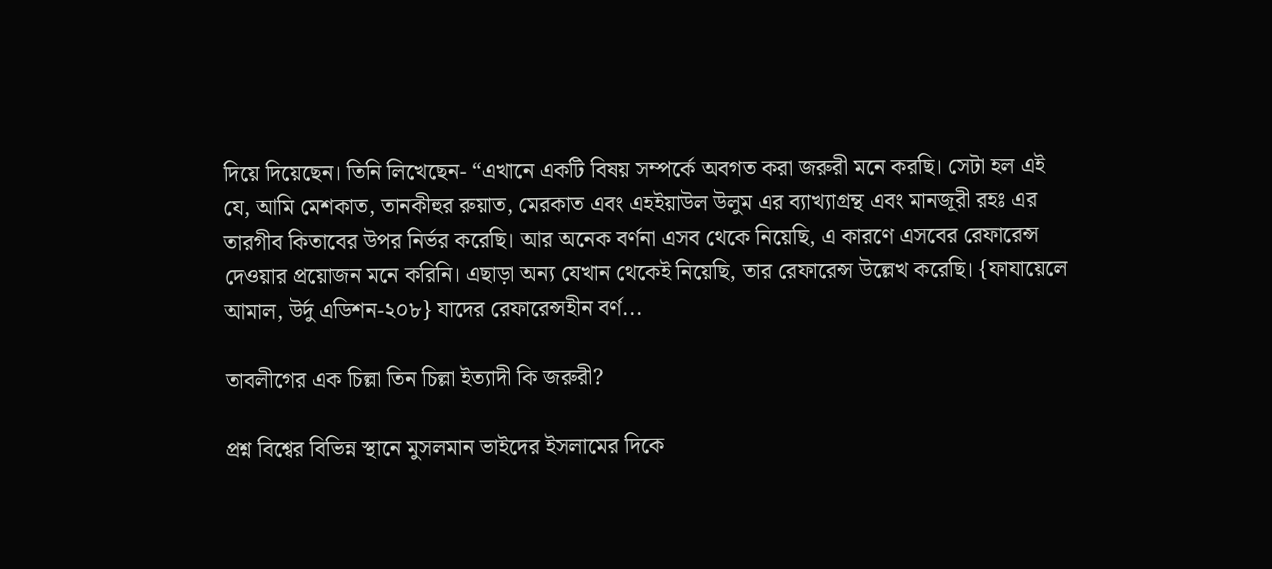দিয়ে দিয়েছেন। তিনি লিখেছেন- “এখানে একটি বিষয় সম্পর্কে অবগত করা জরুরী মনে করছি। সেটা হল এই যে, আমি মেশকাত, তানকীহুর রুয়াত, মেরকাত এবং এহইয়াউল উলুম এর ব্যাখ্যাগ্রন্থ এবং মানজূরী রহঃ এর তারগীব কিতাবের উপর নির্ভর করেছি। আর অনেক বর্ণনা এসব থেকে নিয়েছি, এ কারণে এসবের রেফারেন্স দেওয়ার প্রয়োজন মনে করিনি। এছাড়া অন্য যেখান থেকেই নিয়েছি, তার রেফারেন্স উল্লেখ করেছি। {ফাযায়েলে আমাল, উর্দু এডিশন-২০৮} যাদের রেফারেন্সহীন বর্ণ...

তাবলীগের এক চিল্লা তিন চিল্লা ইত্যাদী কি জরুরী?

প্রশ্ন বিশ্বের বিভিন্ন স্থানে মুসলমান ভাইদের ইসলামের দিকে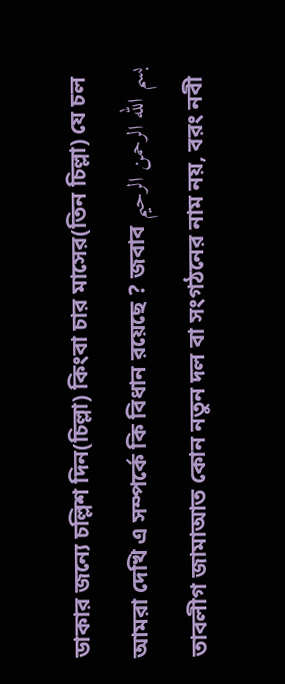ডাকার জন্যে চল্লিশ দিন(চিল্লা) কিংবা চার মাসের(তিন চিল্লা) যে চল আমরা দেখি এ সম্পর্কে কি বিধান রয়েছে ? জবাব بسم الله الرحمن الرحيم তাবলীগ জামাআত কোন নতুন দল বা সংগঠনের নাম নয়, বরং নবী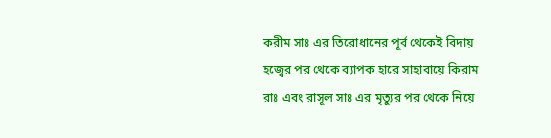করীম সাঃ এর তিরোধানের পূর্ব থেকেই বিদায় হজ্বের পর থেকে ব্যাপক হারে সাহাবায়ে কিরাম রাঃ এবং রাসূল সাঃ এর মৃত্যুর পর থেকে নিয়ে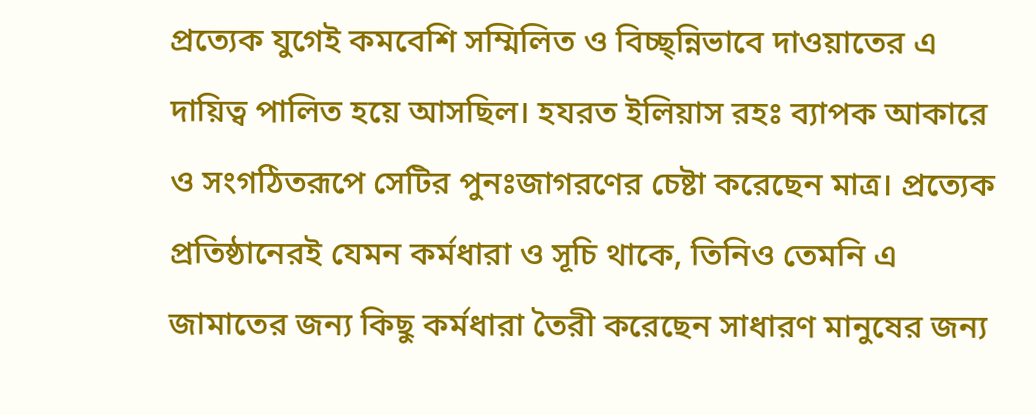প্রত্যেক যুগেই কমবেশি সম্মিলিত ও বিচ্ছ্ন্নিভাবে দাওয়াতের এ দায়িত্ব পালিত হয়ে আসছিল। হযরত ইলিয়াস রহঃ ব্যাপক আকারে ও সংগঠিতরূপে সেটির পুনঃজাগরণের চেষ্টা করেছেন মাত্র। প্রত্যেক প্রতিষ্ঠানেরই যেমন কর্মধারা ও সূচি থাকে, তিনিও তেমনি এ জামাতের জন্য কিছু কর্মধারা তৈরী করেছেন সাধারণ মানুষের জন্য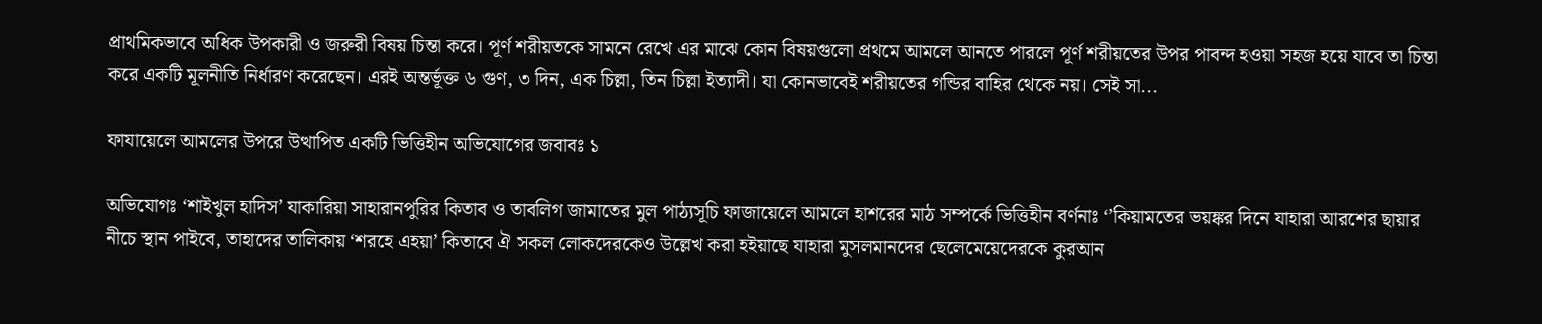প্রাথমিকভাবে অধিক উপকারী ও জরুরী বিষয় চিন্তা করে। পূর্ণ শরীয়তকে সামনে রেখে এর মাঝে কোন বিষয়গুলো প্রথমে আমলে আনতে পারলে পূর্ণ শরীয়তের উপর পাবন্দ হওয়া সহজ হয়ে যাবে তা চিন্তা করে একটি মূলনীতি নির্ধারণ করেছেন। এরই অন্তর্ভূক্ত ৬ গুণ, ৩ দিন, এক চিল্লা, তিন চিল্লা ইত্যাদী। যা কোনভাবেই শরীয়তের গন্ডির বাহির থেকে নয়। সেই সা...

ফাযায়েলে আমলের উপরে উত্থাপিত একটি ভিত্তিহীন অভিযোগের জবাবঃ ১

অভিযোগঃ ‘শাইখুল হাদিস’ যাকারিয়া সাহারানপুরির কিতাব ও তাবলিগ জামাতের মুল পাঠ্যসূচি ফাজায়েলে আমলে হাশরের মাঠ সম্পর্কে ভিত্তিহীন বর্ণনাঃ ‘’কিয়ামতের ভয়ঙ্কর দিনে যাহারা আরশের ছায়ার নীচে স্থান পাইবে, তাহাদের তালিকায় ‘শরহে এহয়া’ কিতাবে ঐ সকল লোকদেরকেও উল্লেখ করা হইয়াছে যাহারা মুসলমানদের ছেলেমেয়েদেরকে কুরআন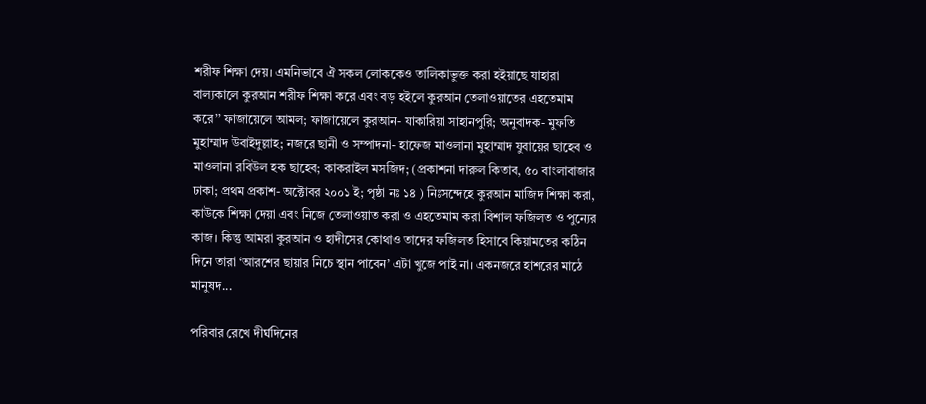শরীফ শিক্ষা দেয়। এমনিভাবে ঐ সকল লোককেও তালিকাভুক্ত করা হইয়াছে যাহারা বাল্যকালে কুরআন শরীফ শিক্ষা করে এবং বড় হইলে কুরআন তেলাওয়াতের এহতেমাম করে’’ ফাজায়েলে আমল; ফাজায়েলে কুরআন- যাকারিয়া সাহানপুরি; অনুবাদক- মুফতি মুহাম্মাদ উবাইদুল্লাহ; নজরে ছানী ও সম্পাদনা- হাফেজ মাওলানা মুহাম্মাদ যুবায়ের ছাহেব ও মাওলানা রবিউল হক ছাহেব; কাকরাইল মসজিদ; (প্রকাশনা দারুল কিতাব, ৫০ বাংলাবাজার ঢাকা; প্রথম প্রকাশ- অক্টোবর ২০০১ ই; পৃষ্ঠা নঃ ১৪ ) নিঃসন্দেহে কুরআন মাজিদ শিক্ষা করা, কাউকে শিক্ষা দেয়া এবং নিজে তেলাওয়াত করা ও এহতেমাম করা বিশাল ফজিলত ও পুন্যের কাজ। কিন্তু আমরা কুরআন ও হাদীসের কোথাও তাদের ফজিলত হিসাবে কিয়ামতের কঠিন দিনে তারা ‘আরশের ছায়ার নিচে স্থান পাবেন’ এটা খুজে পাই না। একনজরে হাশরের মাঠে মানুষদ...

পরিবার রেখে দীর্ঘদিনের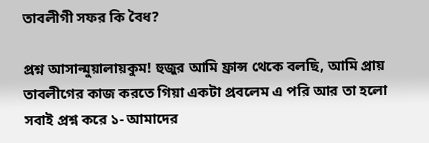তাবলীগী সফর কি বৈধ?

প্রশ্ন আসাল্মুয়ালায়কুম! হুজুর আমি ফ্রান্স থেকে বলছি, আমি প্রায় তাবলীগের কাজ করতে গিয়া একটা প্রবলেম এ পরি আর তা হলো সবাই প্রশ্ন করে ১- আমাদের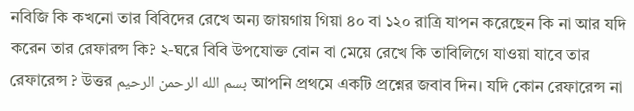নবিজি কি কখনো তার বিবিদের রেখে অন্য জায়গায় গিয়া ৪০ বা ১২০ রাত্রি যাপন করেছেন কি না আর যদি করেন তার রেফারন্স কি? ২-ঘরে বিবি উপযোক্ত বোন বা মেয়ে রেখে কি তাবিলিগে যাওয়া যাবে তার রেফারেন্স ? উত্তর بسم الله الرحمن الرحيم আপনি প্রথমে একটি প্রশ্নের জবাব দিন। যদি কোন রেফারেন্স না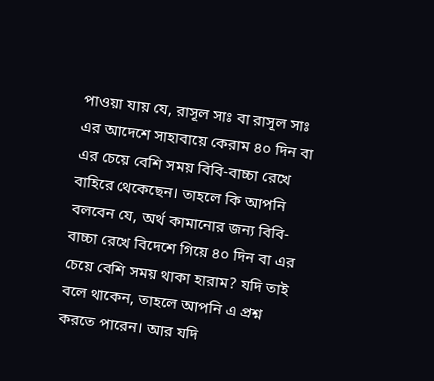পাওয়া যায় যে, রাসূল সাঃ বা রাসূল সাঃ এর আদেশে সাহাবায়ে কেরাম ৪০ দিন বা এর চেয়ে বেশি সময় বিবি-বাচ্চা রেখে বাহিরে থেকেছেন। তাহলে কি আপনি বলবেন যে, অর্থ কামানোর জন্য বিবি-বাচ্চা রেখে বিদেশে গিয়ে ৪০ দিন বা এর চেয়ে বেশি সময় থাকা হারাম? যদি তাই বলে থাকেন, তাহলে আপনি এ প্রশ্ন করতে পারেন। আর যদি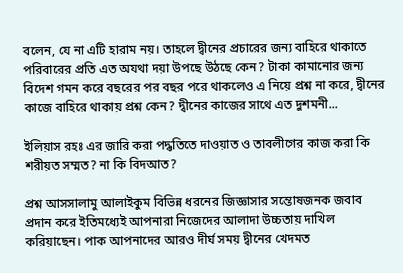বলেন, যে না এটি হারাম নয়। তাহলে দ্বীনের প্রচারের জন্য বাহিরে থাকাতে পরিবারের প্রতি এত অযথা দয়া উপছে উঠছে কেন? টাকা কামানোর জন্য বিদেশ গমন করে বছরের পর বছর পরে থাকলেও এ নিয়ে প্রশ্ন না করে, দ্বীনের কাজে বাহিরে থাকায় প্রশ্ন কেন? দ্বীনের কাজের সাথে এত দুশমনী...

ইলিয়াস রহঃ এর জারি করা পদ্ধতিতে দাওয়াত ও তাবলীগের কাজ করা কি শরীয়ত সম্মত? না কি বিদআত?

প্রশ্ন আসসালামু আলাইকুম বিভিন্ন ধরনের জিজ্ঞাসার সন্তোষজনক জবাব প্রদান করে ইতিমধ্যেই আপনারা নিজেদের আলাদা উচ্চতায় দাখিল করিয়াছেন। পাক আপনাদের আরও দীর্ঘ সময় দ্বীনের খেদমত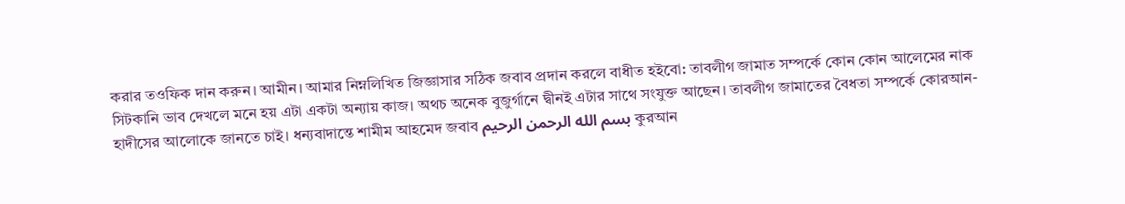করার তওফিক দান করুন। আমীন। আমার নিম্নলিখিত জিজ্ঞাসার সঠিক জবাব প্রদান করলে বাধীত হইবো: তাবলীগ জামাত সম্পর্কে কোন কোন আলেমের নাক সিটকানি ভাব দেখলে মনে হয় এটা একটা অন্যায় কাজ। অথচ অনেক বুজুর্গানে দ্বীনই এটার সাথে সংযুক্ত আছেন। তাবলীগ জামাতের বৈধতা সম্পর্কে কোরআন-হাদীসের আলোকে জানতে চাই। ধন্যবাদান্তে শামীম আহমেদ জবাব بسم الله الرحمن الرحيم কুরআন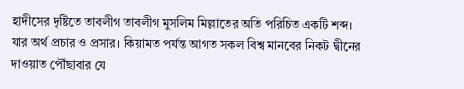হাদীসের দৃষ্টিতে তাবলীগ তাবলীগ মুসলিম মিল্লাতের অতি পরিচিত একটি শব্দ। যার অর্থ প্রচার ও প্রসার। কিয়ামত পর্যন্ত আগত সকল বিশ্ব মানবের নিকট দ্বীনের দাওয়াত পৌঁছাবার যে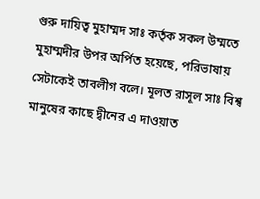গুরু দায়িত্ব মুহাম্মদ সাঃ কর্তৃক সকল উম্মতে মুহাম্মদীর উপর অর্পিত হয়েছে, পরিভাষায় সেটাকেই তাবলীগ বলে। মূলত রাসূল সাঃ বিশ্ব মানুষের কাছে দ্বীনের এ দাওয়াত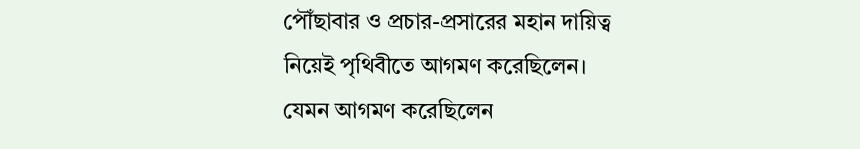পৌঁছাবার ও প্রচার-প্রসারের মহান দায়িত্ব নিয়েই পৃথিবীতে আগমণ করেছিলেন। যেমন আগমণ করেছিলেন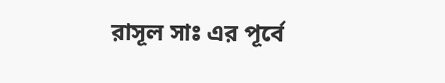রাসূল সাঃ এর পূর্বে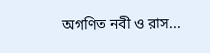অগণিত নবী ও রাস...